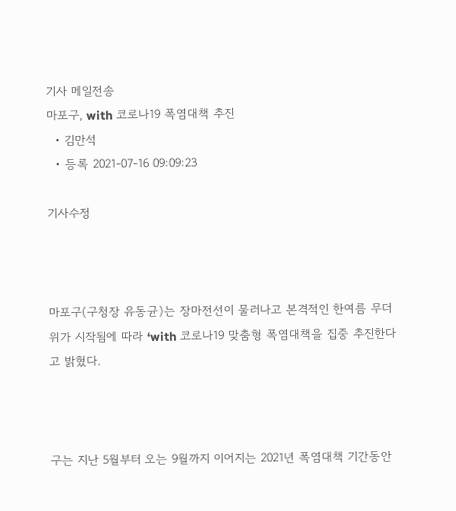기사 메일전송
마포구, with 코로나19 폭염대책 추진
  • 김만석
  • 등록 2021-07-16 09:09:23

기사수정



마포구(구청장 유동균)는 장마전선이 물러나고 본격적인 한여름 무더위가 시작됨에 따라 ‘with 코로나19 맞춤형 폭염대책을 집중 추진한다고 밝혔다.



구는 지난 5월부터 오는 9월까지 이어지는 2021년 폭염대책 기간동안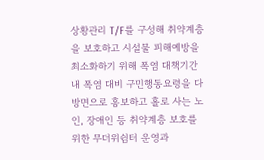상황관리 T/F를 구성해 취약계층을 보호하고 시설물 피해예방을 최소화하기 위해 폭염 대책기간 내 폭염 대비 구민행동요령을 다방면으로 홍보하고 홀로 사는 노인, 장애인 등 취약계층 보호를 위한 무더위쉼터 운영과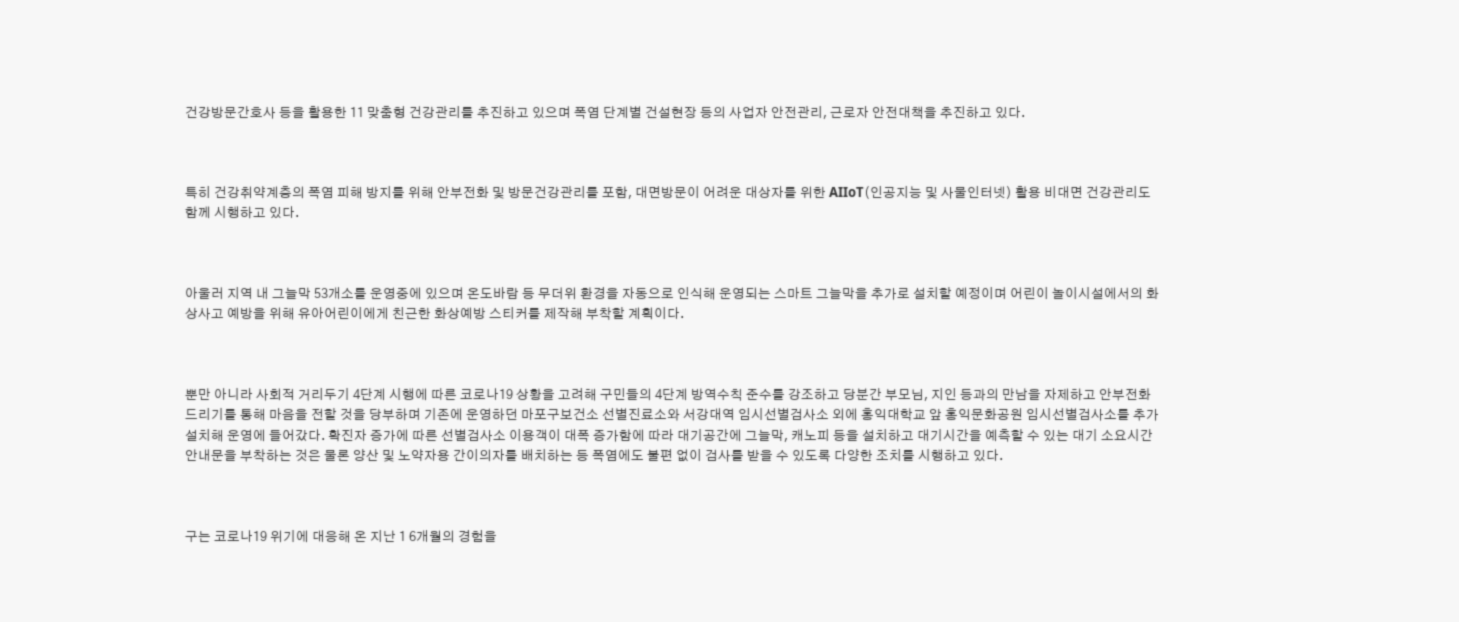건강방문간호사 등을 활용한 11 맞춤형 건강관리를 추진하고 있으며 폭염 단계별 건설현장 등의 사업자 안전관리, 근로자 안전대책을 추진하고 있다.



특히 건강취약계층의 폭염 피해 방지를 위해 안부전화 및 방문건강관리를 포함, 대면방문이 어려운 대상자를 위한 AIIoT(인공지능 및 사물인터넷) 활용 비대면 건강관리도 함께 시행하고 있다.



아울러 지역 내 그늘막 53개소를 운영중에 있으며 온도바람 등 무더위 환경을 자동으로 인식해 운영되는 스마트 그늘막을 추가로 설치할 예정이며 어린이 놀이시설에서의 화상사고 예방을 위해 유아어린이에게 친근한 화상예방 스티커를 제작해 부착할 계획이다.



뿐만 아니라 사회적 거리두기 4단계 시행에 따른 코로나19 상황을 고려해 구민들의 4단계 방역수칙 준수를 강조하고 당분간 부모님, 지인 등과의 만남을 자제하고 안부전화 드리기를 통해 마음을 전할 것을 당부하며 기존에 운영하던 마포구보건소 선별진료소와 서강대역 임시선별검사소 외에 홍익대학교 앞 홍익문화공원 임시선별검사소를 추가 설치해 운영에 들어갔다. 확진자 증가에 따른 선별검사소 이용객이 대폭 증가함에 따라 대기공간에 그늘막, 캐노피 등을 설치하고 대기시간을 예측할 수 있는 대기 소요시간 안내문을 부착하는 것은 물론 양산 및 노약자용 간이의자를 배치하는 등 폭염에도 불편 없이 검사를 받을 수 있도록 다양한 조치를 시행하고 있다.



구는 코로나19 위기에 대응해 온 지난 1 6개월의 경험을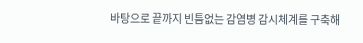바탕으로 끝까지 빈틈없는 감염병 감시체계를 구축해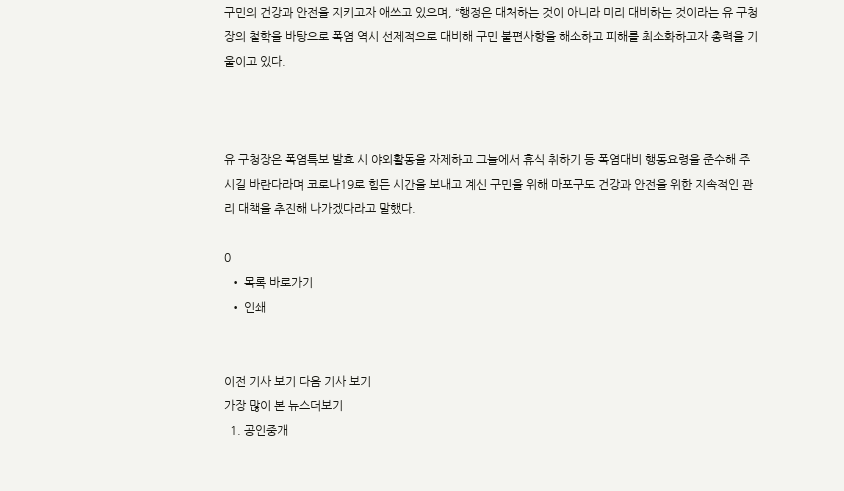구민의 건강과 안전을 지키고자 애쓰고 있으며, “행정은 대처하는 것이 아니라 미리 대비하는 것이라는 유 구청장의 철학을 바탕으로 폭염 역시 선제적으로 대비해 구민 불편사항을 해소하고 피해를 최소화하고자 총력을 기울이고 있다.



유 구청장은 폭염특보 발효 시 야외활동을 자제하고 그늘에서 휴식 취하기 등 폭염대비 행동요령을 준수해 주시길 바란다라며 코로나19로 힘든 시간을 보내고 계신 구민을 위해 마포구도 건강과 안전을 위한 지속적인 관리 대책을 추진해 나가겠다라고 말했다.

0
  • 목록 바로가기
  • 인쇄


이전 기사 보기 다음 기사 보기
가장 많이 본 뉴스더보기
  1. 공인중개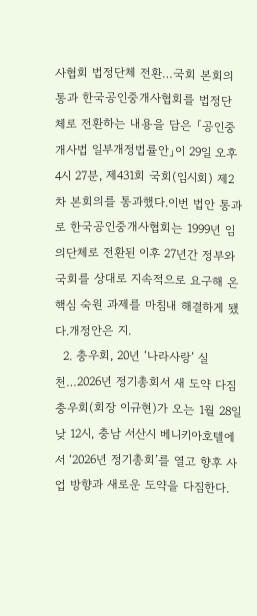사협회 법정단체 전환…국회 본회의 통과 한국공인중개사협회를 법정단체로 전환하는 내용을 담은 「공인중개사법 일부개정법률안」이 29일 오후 4시 27분, 제431회 국회(임시회) 제2차 본회의를 통과했다.이번 법안 통과로 한국공인중개사협회는 1999년 임의단체로 전환된 이후 27년간 정부와 국회를 상대로 지속적으로 요구해 온 핵심 숙원 과제를 마침내 해결하게 됐다.개정안은 지.
  2. 충우회, 20년 ‘나라사랑’ 실천…2026년 정기총회서 새 도약 다짐 충우회(회장 이규현)가 오는 1월 28일 낮 12시, 충남 서산시 베니키아호텔에서 ‘2026년 정기총회’를 열고 향후 사업 방향과 새로운 도약을 다짐한다.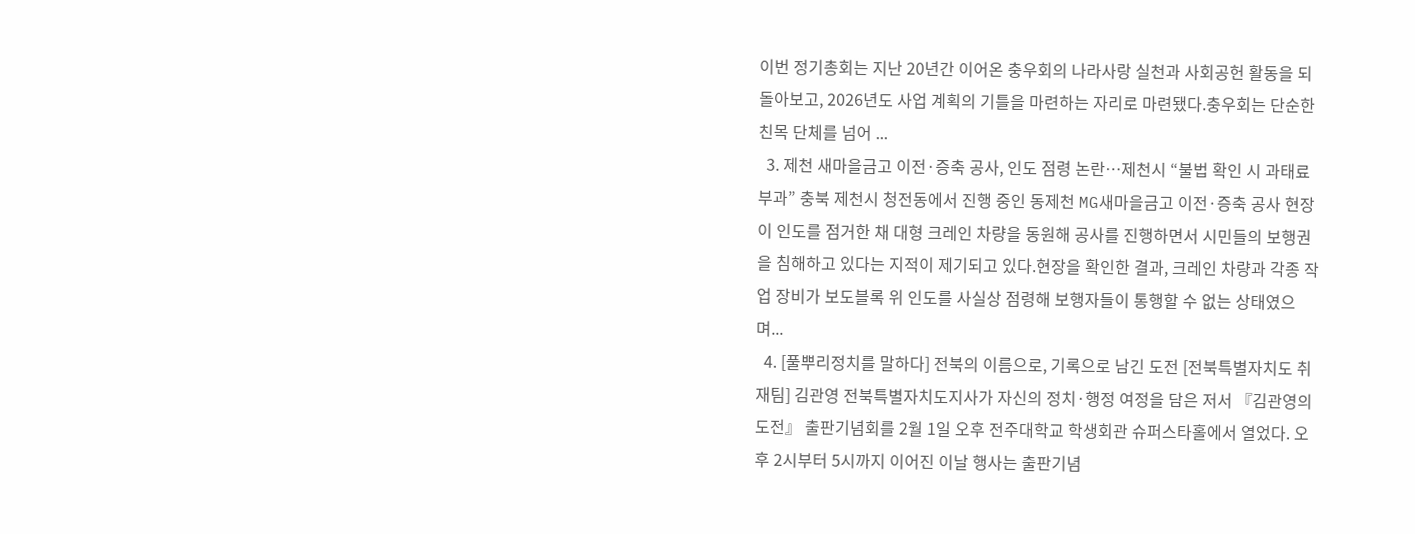이번 정기총회는 지난 20년간 이어온 충우회의 나라사랑 실천과 사회공헌 활동을 되돌아보고, 2026년도 사업 계획의 기틀을 마련하는 자리로 마련됐다.충우회는 단순한 친목 단체를 넘어 ...
  3. 제천 새마을금고 이전·증축 공사, 인도 점령 논란…제천시 “불법 확인 시 과태료 부과” 충북 제천시 청전동에서 진행 중인 동제천 MG새마을금고 이전·증축 공사 현장이 인도를 점거한 채 대형 크레인 차량을 동원해 공사를 진행하면서 시민들의 보행권을 침해하고 있다는 지적이 제기되고 있다.현장을 확인한 결과, 크레인 차량과 각종 작업 장비가 보도블록 위 인도를 사실상 점령해 보행자들이 통행할 수 없는 상태였으며...
  4. [풀뿌리정치를 말하다] 전북의 이름으로, 기록으로 남긴 도전 [전북특별자치도 취재팀] 김관영 전북특별자치도지사가 자신의 정치·행정 여정을 담은 저서 『김관영의 도전』 출판기념회를 2월 1일 오후 전주대학교 학생회관 슈퍼스타홀에서 열었다. 오후 2시부터 5시까지 이어진 이날 행사는 출판기념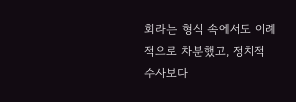회라는 형식 속에서도 이례적으로 차분했고, 정치적 수사보다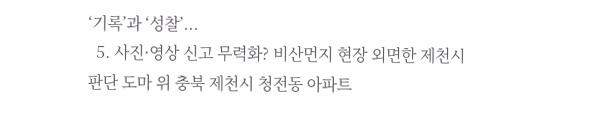‘기록’과 ‘성찰’...
  5. 사진·영상 신고 무력화? 비산먼지 현장 외면한 제천시 판단 도마 위 충북 제천시 청전동 아파트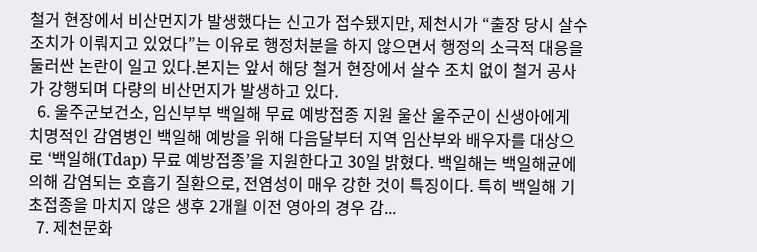철거 현장에서 비산먼지가 발생했다는 신고가 접수됐지만, 제천시가 “출장 당시 살수 조치가 이뤄지고 있었다”는 이유로 행정처분을 하지 않으면서 행정의 소극적 대응을 둘러싼 논란이 일고 있다.본지는 앞서 해당 철거 현장에서 살수 조치 없이 철거 공사가 강행되며 다량의 비산먼지가 발생하고 있다.
  6. 울주군보건소, 임신부부 백일해 무료 예방접종 지원 울산 울주군이 신생아에게 치명적인 감염병인 백일해 예방을 위해 다음달부터 지역 임산부와 배우자를 대상으로 ‘백일해(Tdap) 무료 예방접종’을 지원한다고 30일 밝혔다. 백일해는 백일해균에 의해 감염되는 호흡기 질환으로, 전염성이 매우 강한 것이 특징이다. 특히 백일해 기초접종을 마치지 않은 생후 2개월 이전 영아의 경우 감...
  7. 제천문화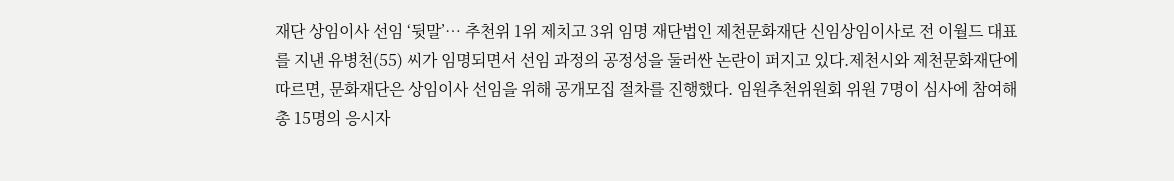재단 상임이사 선임 ‘뒷말’… 추천위 1위 제치고 3위 임명 재단법인 제천문화재단 신임상임이사로 전 이월드 대표를 지낸 유병천(55) 씨가 임명되면서 선임 과정의 공정성을 둘러싼 논란이 퍼지고 있다.제천시와 제천문화재단에 따르면, 문화재단은 상임이사 선임을 위해 공개모집 절차를 진행했다. 임원추천위원회 위원 7명이 심사에 참여해 총 15명의 응시자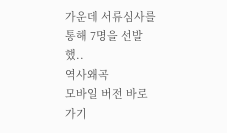가운데 서류심사를 통해 7명을 선발했..
역사왜곡
모바일 버전 바로가기